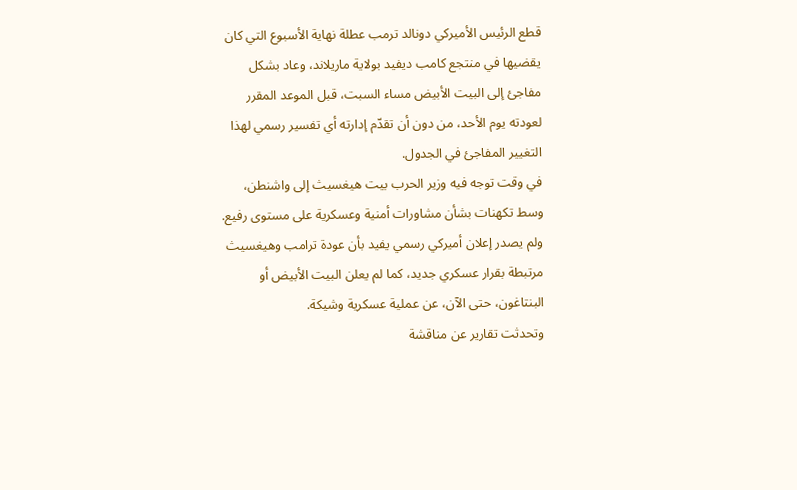قطع الرئيس الأميركي دونالد ترمب عطلة نهاية الأسبوع التي كان يقضيها في منتجع كامب ديفيد بولاية ماريلاند، وعاد بشكل مفاجئ إلى البيت الأبيض مساء السبت، قبل الموعد المقرر لعودته يوم الأحد، من دون أن تقدّم إدارته أي تفسير رسمي لهذا التغيير المفاجئ في الجدول.
في وقت توجه فيه وزير الحرب بيت هيغسيث إلى واشنطن، وسط تكهنات بشأن مشاورات أمنية وعسكرية على مستوى رفيع.
ولم يصدر إعلان أميركي رسمي يفيد بأن عودة ترامب وهيغسيث مرتبطة بقرار عسكري جديد، كما لم يعلن البيت الأبيض أو البنتاغون، حتى الآن، عن عملية عسكرية وشيكة.
وتحدثت تقارير عن مناقشة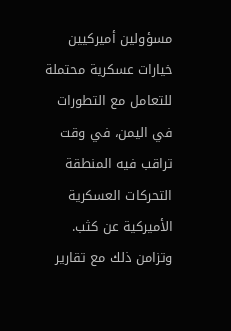مسؤولين أميركيين خيارات عسكرية محتملة للتعامل مع التطورات في اليمن، في وقت تراقب فيه المنطقة التحركات العسكرية الأميركية عن كثب.
وتزامن ذلك مع تقارير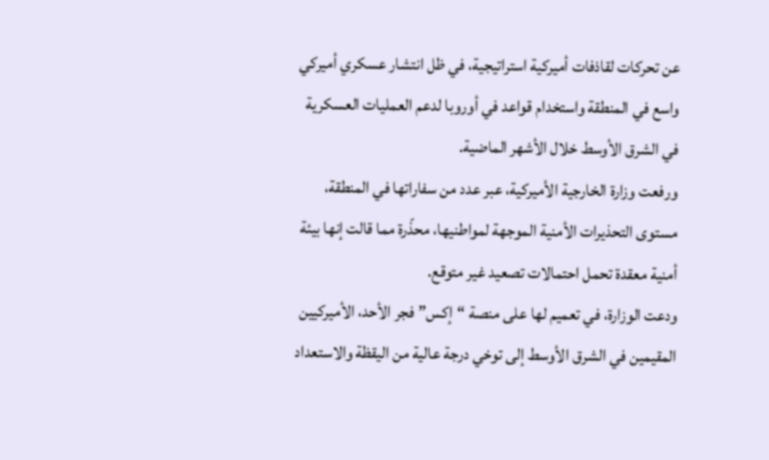عن تحركات لقاذفات أميركية استراتيجية، في ظل انتشار عسكري أميركي واسع في المنطقة واستخدام قواعد في أوروبا لدعم العمليات العسكرية في الشرق الأوسط خلال الأشهر الماضية.
ورفعت وزارة الخارجية الأميركية، عبر عدد من سفاراتها في المنطقة، مستوى التحذيرات الأمنية الموجهة لمواطنيها، محذّرة مما قالت إنها بيئة أمنية معقدة تحمل احتمالات تصعيد غير متوقع.
ودعت الوزارة، في تعميم لها على منصة “إكس” فجر الأحد، الأميركيين المقيمين في الشرق الأوسط إلى توخي درجة عالية من اليقظة والاستعداد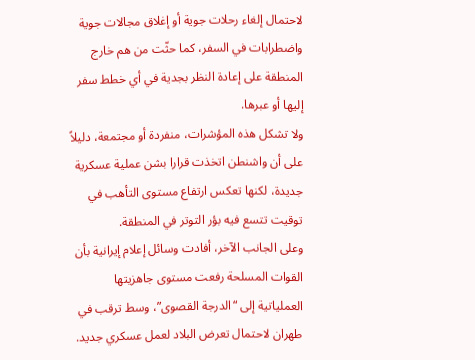لاحتمال إلغاء رحلات جوية أو إغلاق مجالات جوية واضطرابات في السفر، كما حثّت من هم خارج المنطقة على إعادة النظر بجدية في أي خطط سفر إليها أو عبرها.
ولا تشكل هذه المؤشرات، منفردة أو مجتمعة، دليلاً على أن واشنطن اتخذت قرارا بشن عملية عسكرية جديدة، لكنها تعكس ارتفاع مستوى التأهب في توقيت تتسع فيه بؤر التوتر في المنطقة.
وعلى الجانب الآخر، أفادت وسائل إعلام إيرانية بأن القوات المسلحة رفعت مستوى جاهزيتها العملياتية إلى “الدرجة القصوى”، وسط ترقب في طهران لاحتمال تعرض البلاد لعمل عسكري جديد.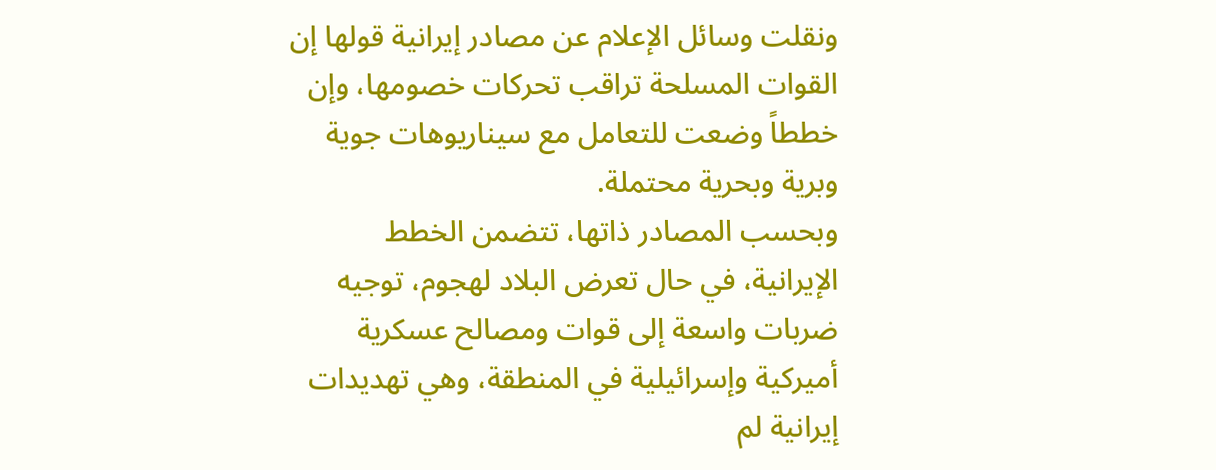ونقلت وسائل الإعلام عن مصادر إيرانية قولها إن القوات المسلحة تراقب تحركات خصومها، وإن خططاً وضعت للتعامل مع سيناريوهات جوية وبرية وبحرية محتملة.
وبحسب المصادر ذاتها، تتضمن الخطط الإيرانية، في حال تعرض البلاد لهجوم، توجيه ضربات واسعة إلى قوات ومصالح عسكرية أميركية وإسرائيلية في المنطقة، وهي تهديدات إيرانية لم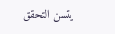يتسن التحقق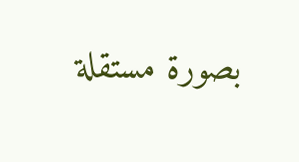بصورة مستقلة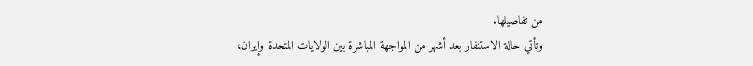من تفاصيلها.
وتأتي حالة الاستنفار بعد أشهر من المواجهة المباشرة بين الولايات المتحدة وإيران،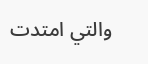والتي امتدت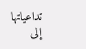تداعياتها إلى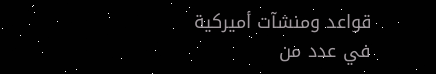قواعد ومنشآت أميركية في عدد من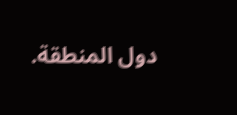دول المنطقة.